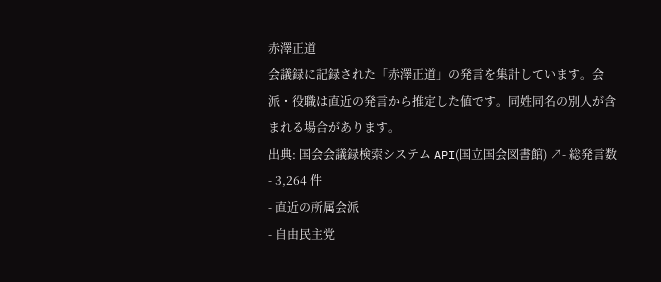赤澤正道
会議録に記録された「赤澤正道」の発言を集計しています。会派・役職は直近の発言から推定した値です。同姓同名の別人が含まれる場合があります。
出典: 国会会議録検索システム API(国立国会図書館) ↗- 総発言数
- 3,264 件
- 直近の所属会派
- 自由民主党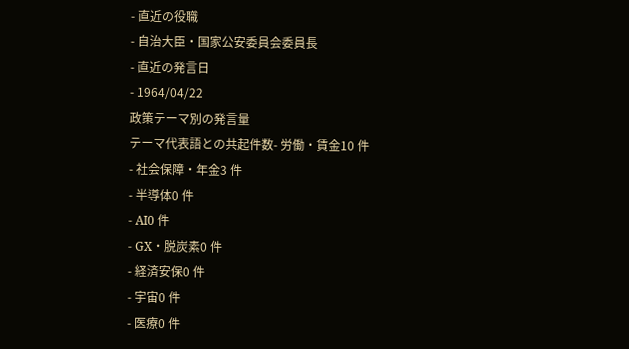- 直近の役職
- 自治大臣・国家公安委員会委員長
- 直近の発言日
- 1964/04/22
政策テーマ別の発言量
テーマ代表語との共起件数- 労働・賃金10 件
- 社会保障・年金3 件
- 半導体0 件
- AI0 件
- GX・脱炭素0 件
- 経済安保0 件
- 宇宙0 件
- 医療0 件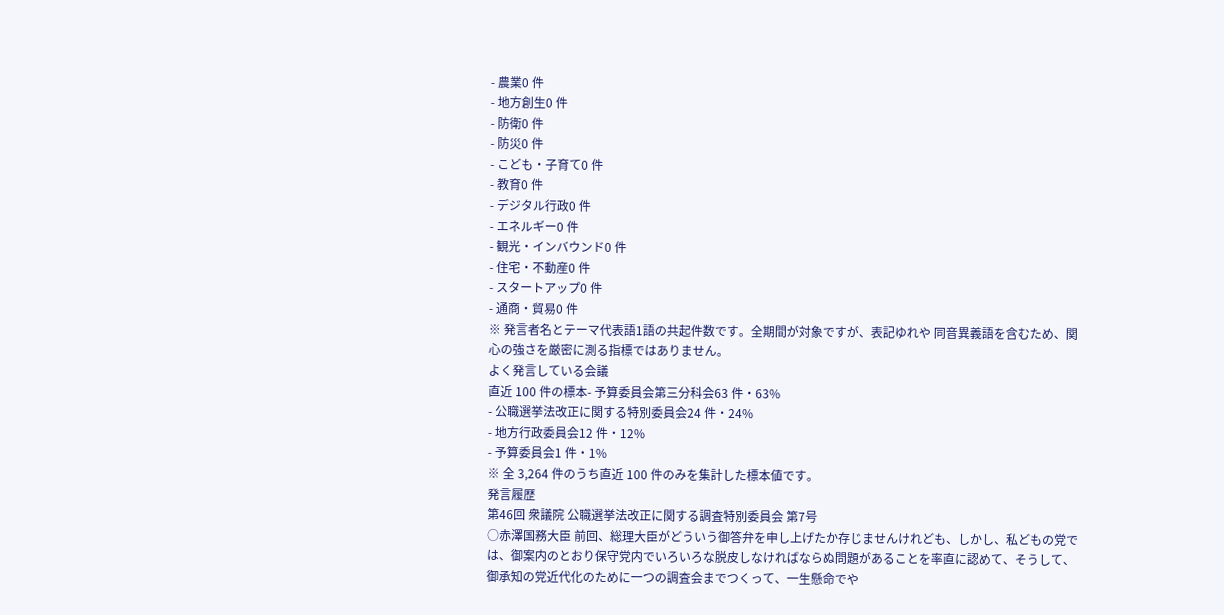- 農業0 件
- 地方創生0 件
- 防衛0 件
- 防災0 件
- こども・子育て0 件
- 教育0 件
- デジタル行政0 件
- エネルギー0 件
- 観光・インバウンド0 件
- 住宅・不動産0 件
- スタートアップ0 件
- 通商・貿易0 件
※ 発言者名とテーマ代表語1語の共起件数です。全期間が対象ですが、表記ゆれや 同音異義語を含むため、関心の強さを厳密に測る指標ではありません。
よく発言している会議
直近 100 件の標本- 予算委員会第三分科会63 件・63%
- 公職選挙法改正に関する特別委員会24 件・24%
- 地方行政委員会12 件・12%
- 予算委員会1 件・1%
※ 全 3,264 件のうち直近 100 件のみを集計した標本値です。
発言履歴
第46回 衆議院 公職選挙法改正に関する調査特別委員会 第7号
○赤澤国務大臣 前回、総理大臣がどういう御答弁を申し上げたか存じませんけれども、しかし、私どもの党では、御案内のとおり保守党内でいろいろな脱皮しなければならぬ問題があることを率直に認めて、そうして、御承知の党近代化のために一つの調査会までつくって、一生懸命でや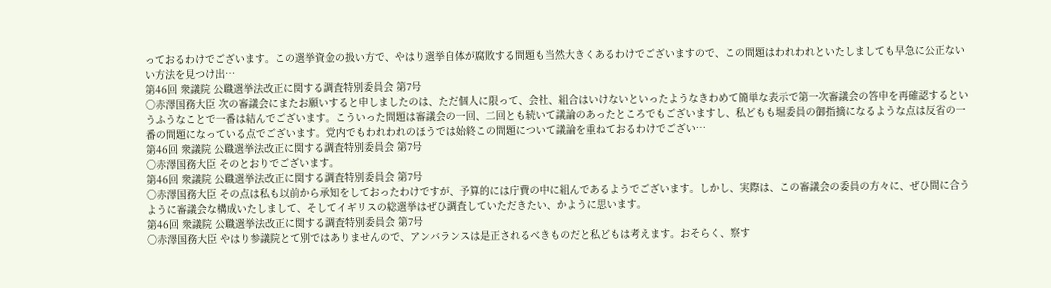っておるわけでございます。この選挙資金の扱い方で、やはり選挙自体が腐敗する問題も当然大きくあるわけでございますので、この問題はわれわれといたしましても早急に公正ないい方法を見つけ出…
第46回 衆議院 公職選挙法改正に関する調査特別委員会 第7号
○赤澤国務大臣 次の審議会にまたお願いすると申しましたのは、ただ個人に限って、会社、組合はいけないといったようなきわめて簡単な表示で第一次審議会の答申を再確認するというふうなことで一番は結んでございます。こういった問題は審議会の一回、二回とも続いて議論のあったところでもございますし、私どもも堀委員の御指摘になるような点は反省の一番の問題になっている点でございます。党内でもわれわれのほうでは始終この問題について議論を重ねておるわけでござい…
第46回 衆議院 公職選挙法改正に関する調査特別委員会 第7号
○赤澤国務大臣 そのとおりでございます。
第46回 衆議院 公職選挙法改正に関する調査特別委員会 第7号
○赤澤国務大臣 その点は私も以前から承知をしておったわけですが、予算的には庁費の中に組んであるようでございます。しかし、実際は、この審議会の委員の方々に、ぜひ間に合うように審議会な構成いたしまして、そしてイギリスの総選挙はぜひ調査していただきたい、かように思います。
第46回 衆議院 公職選挙法改正に関する調査特別委員会 第7号
○赤澤国務大臣 やはり参議院とて別ではありませんので、アンバランスは是正されるべきものだと私どもは考えます。おそらく、察す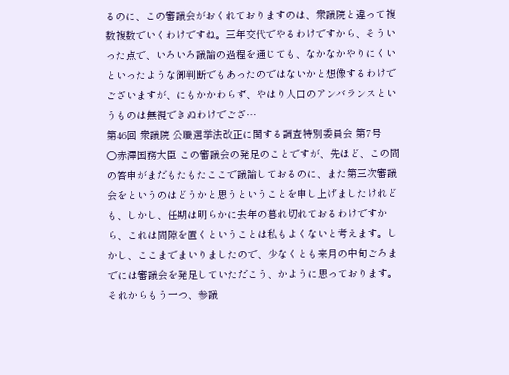るのに、この審議会がおくれておりますのは、衆議院と違って複数複数でいくわけですね。三年交代でやるわけですから、そういった点で、いろいろ議論の過程を通じても、なかなかやりにくいといったような御判断でもあったのではないかと想像するわけでございますが、にもかかわらず、やはり人口のアンバランスというものは無視できぬわけでござ…
第46回 衆議院 公職選挙法改正に関する調査特別委員会 第7号
○赤澤国務大臣 この審議会の発足のことですが、先ほど、この間の答申がまだもたもたここで議論しておるのに、また第三次審議会をというのはどうかと思うということを申し上げましたけれども、しかし、任期は明らかに去年の暮れ切れておるわけですから、これは間隙を置くということは私もよくないと考えます。しかし、ここまでまいりましたので、少なくとも来月の中旬ごろまでには審議会を発足していただこう、かように思っております。 それからもう一つ、参議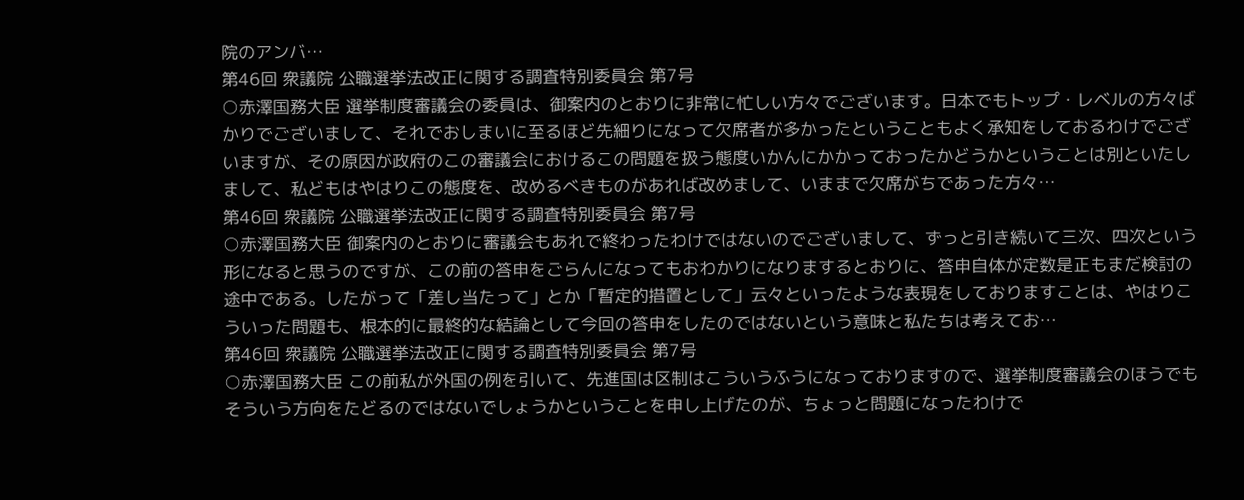院のアンバ…
第46回 衆議院 公職選挙法改正に関する調査特別委員会 第7号
○赤澤国務大臣 選挙制度審議会の委員は、御案内のとおりに非常に忙しい方々でございます。日本でもトップ・レベルの方々ばかりでございまして、それでおしまいに至るほど先細りになって欠席者が多かったということもよく承知をしておるわけでございますが、その原因が政府のこの審議会におけるこの問題を扱う態度いかんにかかっておったかどうかということは別といたしまして、私どもはやはりこの態度を、改めるべきものがあれば改めまして、いままで欠席がちであった方々…
第46回 衆議院 公職選挙法改正に関する調査特別委員会 第7号
○赤澤国務大臣 御案内のとおりに審議会もあれで終わったわけではないのでございまして、ずっと引き続いて三次、四次という形になると思うのですが、この前の答申をごらんになってもおわかりになりまするとおりに、答申自体が定数是正もまだ検討の途中である。したがって「差し当たって」とか「暫定的措置として」云々といったような表現をしておりますことは、やはりこういった問題も、根本的に最終的な結論として今回の答申をしたのではないという意味と私たちは考えてお…
第46回 衆議院 公職選挙法改正に関する調査特別委員会 第7号
○赤澤国務大臣 この前私が外国の例を引いて、先進国は区制はこういうふうになっておりますので、選挙制度審議会のほうでもそういう方向をたどるのではないでしょうかということを申し上げたのが、ちょっと問題になったわけで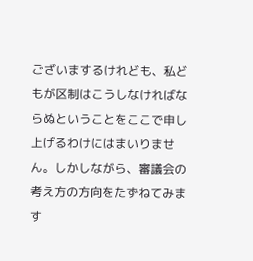ございまするけれども、私どもが区制はこうしなければならぬということをここで申し上げるわけにはまいりません。しかしながら、審議会の考え方の方向をたずねてみます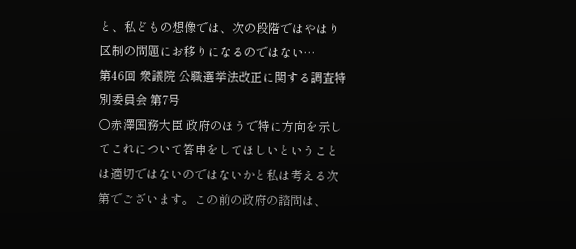と、私どもの想像では、次の段階ではやはり区制の問題にお移りになるのではない…
第46回 衆議院 公職選挙法改正に関する調査特別委員会 第7号
○赤澤国務大臣 政府のほうで特に方向を示してこれについて答申をしてほしいということは適切ではないのではないかと私は考える次第でございます。この前の政府の諮問は、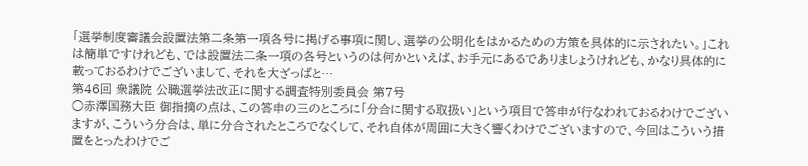「選挙制度審議会設置法第二条第一項各号に掲げる事項に関し、選挙の公明化をはかるための方策を具体的に示されたい。」これは簡単ですけれども、では設置法二条一項の各号というのは何かといえば、お手元にあるでありましょうけれども、かなり具体的に載っておるわけでございまして、それを大ざっぱと…
第46回 衆議院 公職選挙法改正に関する調査特別委員会 第7号
○赤澤国務大臣 御指摘の点は、この答申の三のところに「分合に関する取扱い」という項目で答申が行なわれておるわけでございますが、こういう分合は、単に分合されたところでなくして、それ自体が周囲に大きく響くわけでございますので、今回はこういう措置をとったわけでご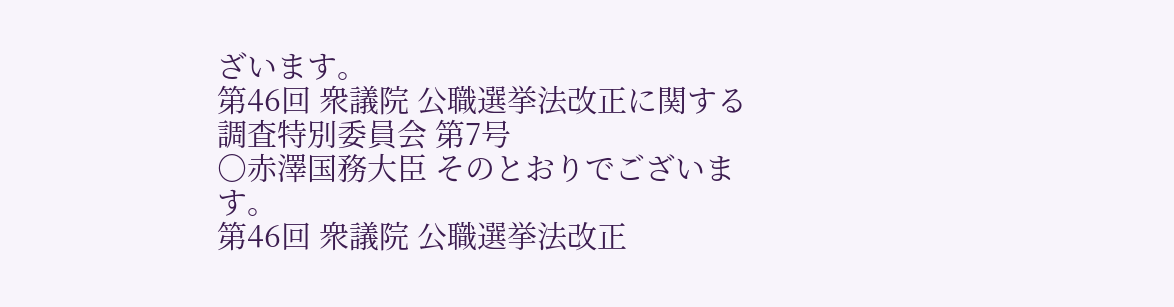ざいます。
第46回 衆議院 公職選挙法改正に関する調査特別委員会 第7号
○赤澤国務大臣 そのとおりでございます。
第46回 衆議院 公職選挙法改正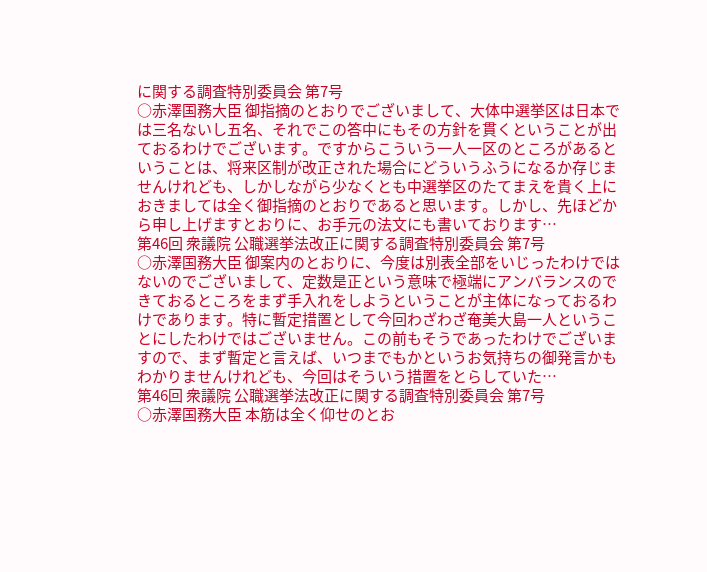に関する調査特別委員会 第7号
○赤澤国務大臣 御指摘のとおりでございまして、大体中選挙区は日本では三名ないし五名、それでこの答中にもその方針を貫くということが出ておるわけでございます。ですからこういう一人一区のところがあるということは、将来区制が改正された場合にどういうふうになるか存じませんけれども、しかしながら少なくとも中選挙区のたてまえを貴く上におきましては全く御指摘のとおりであると思います。しかし、先ほどから申し上げますとおりに、お手元の法文にも書いております…
第46回 衆議院 公職選挙法改正に関する調査特別委員会 第7号
○赤澤国務大臣 御案内のとおりに、今度は別表全部をいじったわけではないのでございまして、定数是正という意味で極端にアンバランスのできておるところをまず手入れをしようということが主体になっておるわけであります。特に暫定措置として今回わざわざ奄美大島一人ということにしたわけではございません。この前もそうであったわけでございますので、まず暫定と言えば、いつまでもかというお気持ちの御発言かもわかりませんけれども、今回はそういう措置をとらしていた…
第46回 衆議院 公職選挙法改正に関する調査特別委員会 第7号
○赤澤国務大臣 本筋は全く仰せのとお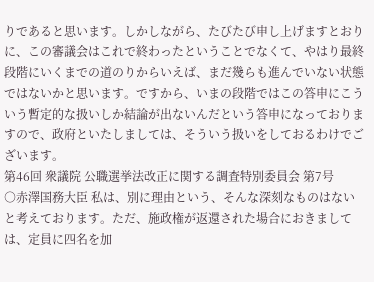りであると思います。しかしながら、たびたび申し上げますとおりに、この審議会はこれで終わったということでなくて、やはり最終段階にいくまでの道のりからいえば、まだ幾らも進んでいない状態ではないかと思います。ですから、いまの段階ではこの答申にこういう暫定的な扱いしか結論が出ないんだという答申になっておりますので、政府といたしましては、そういう扱いをしておるわけでございます。
第46回 衆議院 公職選挙法改正に関する調査特別委員会 第7号
○赤澤国務大臣 私は、別に理由という、そんな深刻なものはないと考えております。ただ、施政権が返還された場合におきましては、定員に四名を加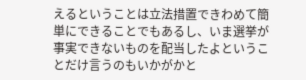えるということは立法措置できわめて簡単にできることでもあるし、いま選挙が事実できないものを配当したよということだけ言うのもいかがかと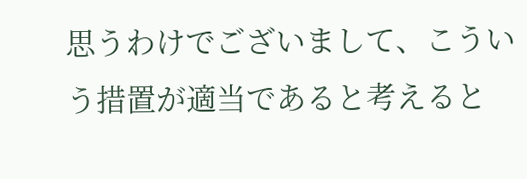思うわけでございまして、こういう措置が適当であると考えると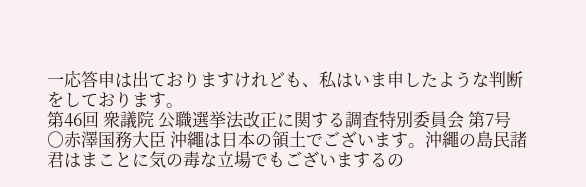一応答申は出ておりますけれども、私はいま申したような判断をしております。
第46回 衆議院 公職選挙法改正に関する調査特別委員会 第7号
○赤澤国務大臣 沖繩は日本の領土でございます。沖繩の島民諸君はまことに気の毒な立場でもございまするの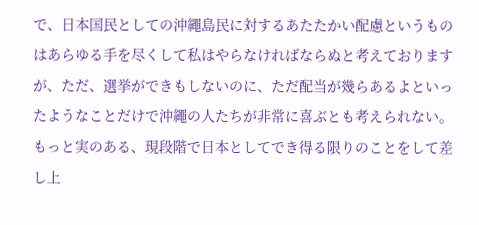で、日本国民としての沖繩島民に対するあたたかい配慮というものはあらゆる手を尽くして私はやらなければならぬと考えておりますが、ただ、選挙ができもしないのに、ただ配当が幾らあるよといったようなことだけで沖繩の人たちが非常に喜ぶとも考えられない。もっと実のある、現段階で日本としてでき得る限りのことをして差し上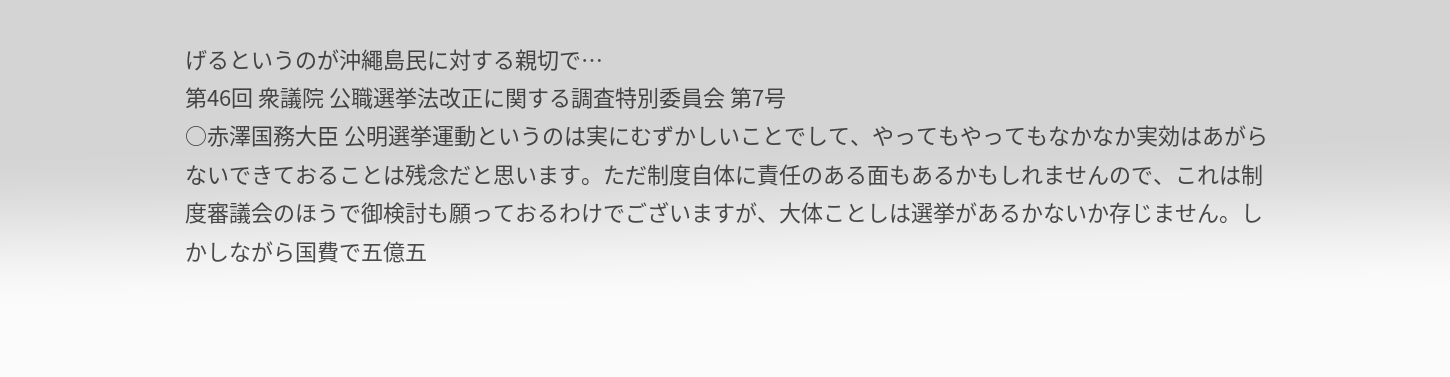げるというのが沖繩島民に対する親切で…
第46回 衆議院 公職選挙法改正に関する調査特別委員会 第7号
○赤澤国務大臣 公明選挙運動というのは実にむずかしいことでして、やってもやってもなかなか実効はあがらないできておることは残念だと思います。ただ制度自体に責任のある面もあるかもしれませんので、これは制度審議会のほうで御検討も願っておるわけでございますが、大体ことしは選挙があるかないか存じません。しかしながら国費で五億五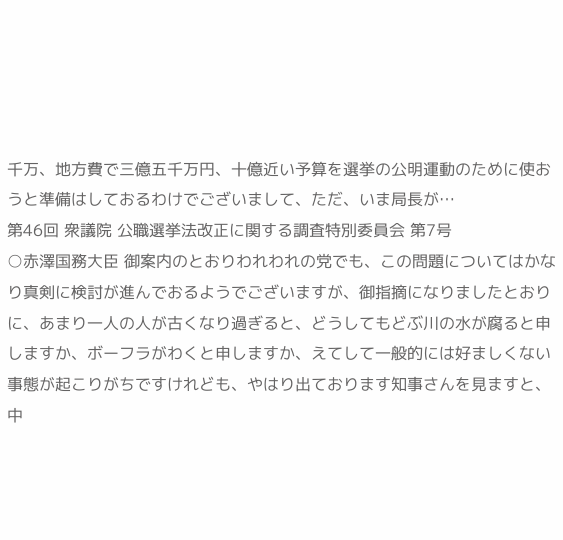千万、地方費で三億五千万円、十億近い予算を選挙の公明運動のために使おうと準備はしておるわけでございまして、ただ、いま局長が…
第46回 衆議院 公職選挙法改正に関する調査特別委員会 第7号
○赤澤国務大臣 御案内のとおりわれわれの党でも、この問題についてはかなり真剣に検討が進んでおるようでございますが、御指摘になりましたとおりに、あまり一人の人が古くなり過ぎると、どうしてもどぶ川の水が腐ると申しますか、ボーフラがわくと申しますか、えてして一般的には好ましくない事態が起こりがちですけれども、やはり出ております知事さんを見ますと、中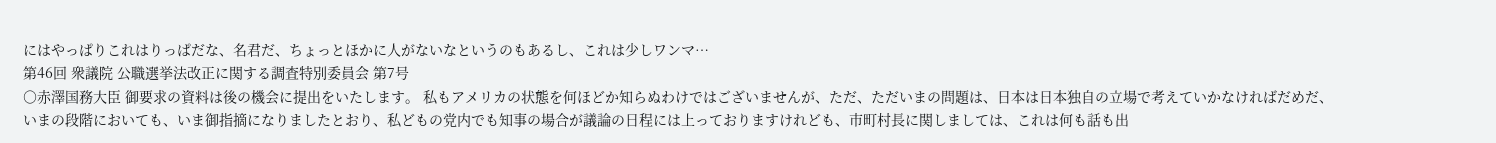にはやっぱりこれはりっぱだな、名君だ、ちょっとほかに人がないなというのもあるし、これは少しワンマ…
第46回 衆議院 公職選挙法改正に関する調査特別委員会 第7号
○赤澤国務大臣 御要求の資料は後の機会に提出をいたします。 私もアメリカの状態を何ほどか知らぬわけではございませんが、ただ、ただいまの問題は、日本は日本独自の立場で考えていかなければだめだ、いまの段階においても、いま御指摘になりましたとおり、私どもの党内でも知事の場合が議論の日程には上っておりますけれども、市町村長に関しましては、これは何も話も出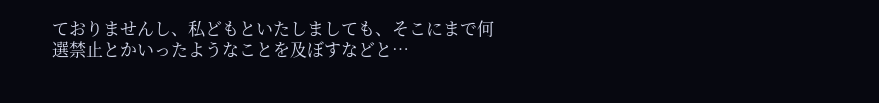ておりませんし、私どもといたしましても、そこにまで何選禁止とかいったようなことを及ぼすなどと…